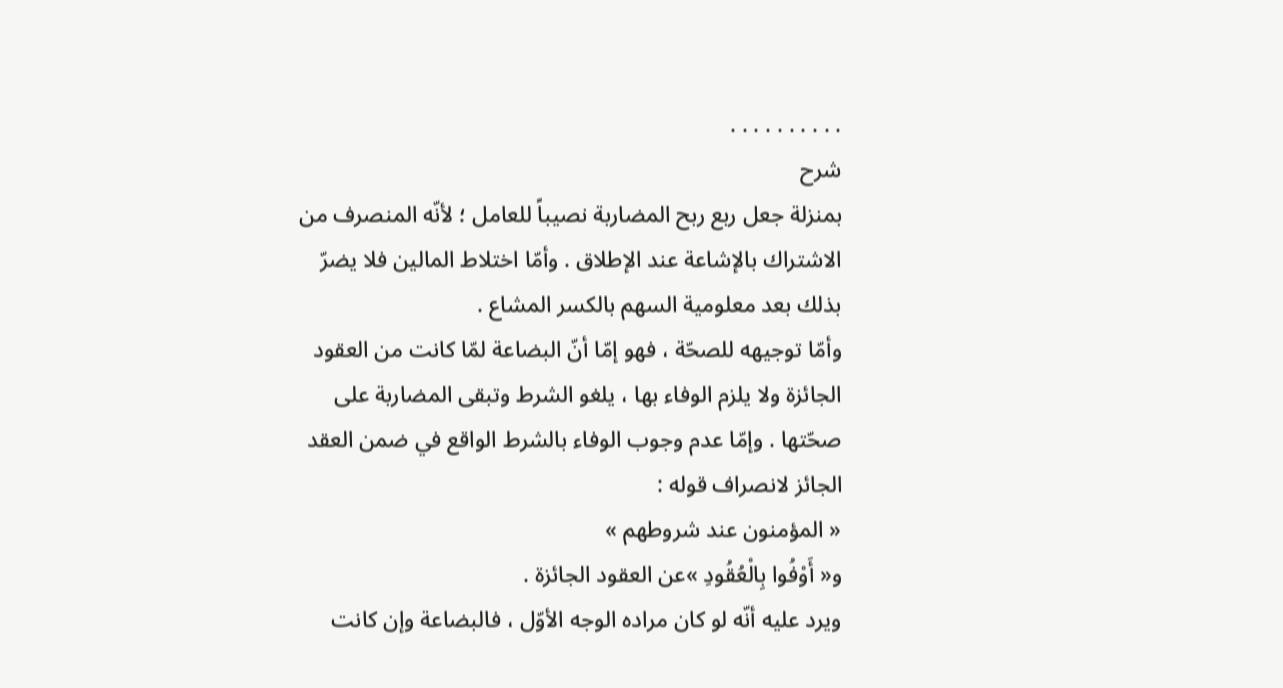. . . . . . . . . .
شرح
بمنزلة جعل ربع ربح المضاربة نصيباً للعامل ؛ لأنّه المنصرف من الاشتراك بالإشاعة عند الإطلاق . وأمّا اختلاط المالين فلا يضرّ بذلك بعد معلومية السهم بالكسر المشاع .
وأمّا توجيهه للصحّة ، فهو إمّا أنّ البضاعة لمّا كانت من العقود الجائزة ولا يلزم الوفاء بها ، يلغو الشرط وتبقى المضاربة على صحّتها . وإمّا عدم وجوب الوفاء بالشرط الواقع في ضمن العقد الجائز لانصراف قوله :
« المؤمنون عند شروطهم »
و« أَوْفُوا بِالْعُقُودِ »عن العقود الجائزة .
ويرد عليه أنّه لو كان مراده الوجه الأوّل ، فالبضاعة وإن كانت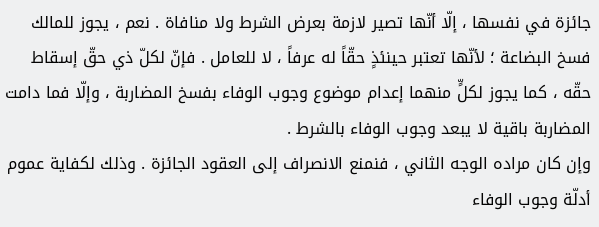جائزة في نفسها ، إلّا أنّها تصير لازمة بعرض الشرط ولا منافاة . نعم ، يجوز للمالك فسخ البضاعة ؛ لأنّها تعتبر حينئذٍ حقّاً له عرفاً ، لا للعامل . فإنّ لكلّ ذي حقّ إسقاط حقّه ، كما يجوز لكلٍّ منهما إعدام موضوع وجوب الوفاء بفسخ المضاربة ، وإلّا فما دامت المضاربة باقية لا يبعد وجوب الوفاء بالشرط .
وإن كان مراده الوجه الثاني ، فنمنع الانصراف إلى العقود الجائزة . وذلك لكفاية عموم أدلّة وجوب الوفاء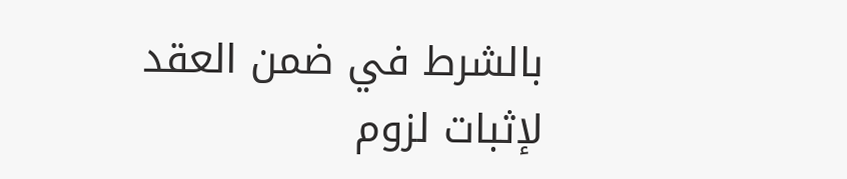بالشرط في ضمن العقد لإثبات لزوم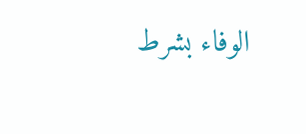الوفاء بشرط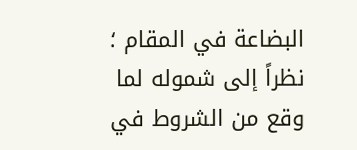البضاعة في المقام ؛ نظراً إلى شموله لما وقع من الشروط في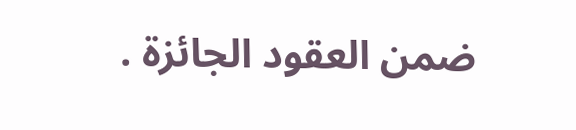ضمن العقود الجائزة .